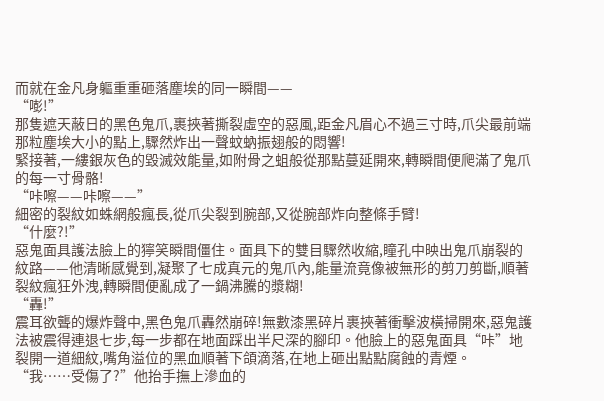而就在金凡身軀重重砸落塵埃的同一瞬間——
“嘭!”
那隻遮天蔽日的黑色鬼爪,裹挾著撕裂虛空的惡風,距金凡眉心不過三寸時,爪尖最前端那粒塵埃大小的點上,驟然炸出一聲蚊蚋振翅般的悶響!
緊接著,一縷銀灰色的毀滅效能量,如附骨之蛆般從那點蔓延開來,轉瞬間便爬滿了鬼爪的每一寸骨骼!
“咔嚓——咔嚓——”
細密的裂紋如蛛網般瘋長,從爪尖裂到腕部,又從腕部炸向整條手臂!
“什麼?!”
惡鬼面具護法臉上的獰笑瞬間僵住。面具下的雙目驟然收縮,瞳孔中映出鬼爪崩裂的紋路——他清晰感覺到,凝聚了七成真元的鬼爪內,能量流竟像被無形的剪刀剪斷,順著裂紋瘋狂外洩,轉瞬間便亂成了一鍋沸騰的漿糊!
“轟!”
震耳欲聾的爆炸聲中,黑色鬼爪轟然崩碎!無數漆黑碎片裹挾著衝擊波橫掃開來,惡鬼護法被震得連退七步,每一步都在地面踩出半尺深的腳印。他臉上的惡鬼面具“咔”地裂開一道細紋,嘴角溢位的黑血順著下頜滴落,在地上砸出點點腐蝕的青煙。
“我……受傷了?”他抬手撫上滲血的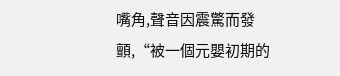嘴角,聲音因震驚而發顫,“被一個元嬰初期的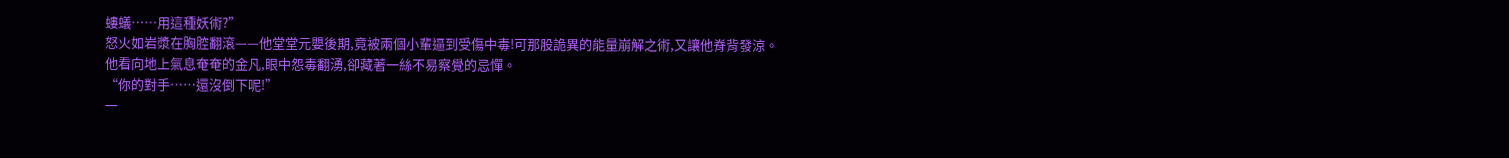螻蟻……用這種妖術?”
怒火如岩漿在胸腔翻滾——他堂堂元嬰後期,竟被兩個小輩逼到受傷中毒!可那股詭異的能量崩解之術,又讓他脊背發涼。他看向地上氣息奄奄的金凡,眼中怨毒翻湧,卻藏著一絲不易察覺的忌憚。
“你的對手……還沒倒下呢!”
一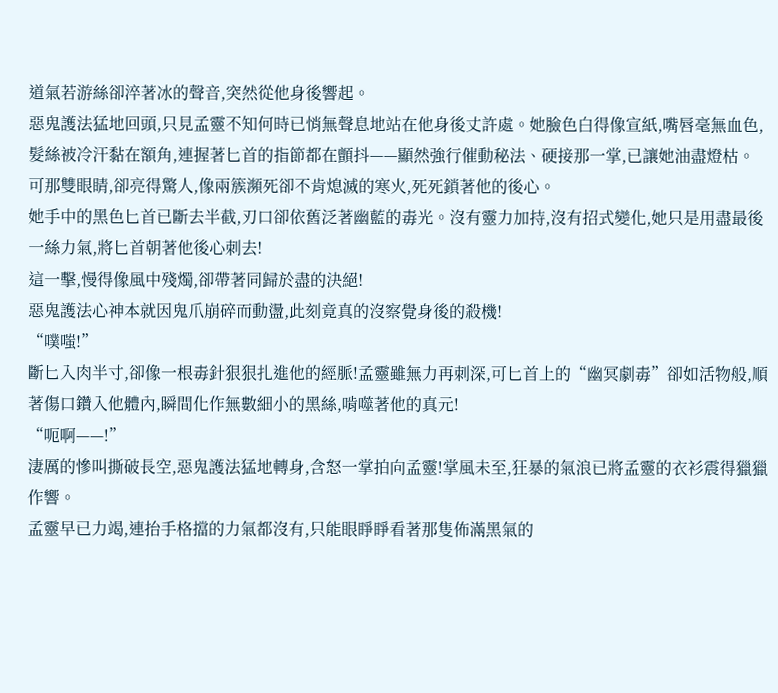道氣若游絲卻淬著冰的聲音,突然從他身後響起。
惡鬼護法猛地回頭,只見孟靈不知何時已悄無聲息地站在他身後丈許處。她臉色白得像宣紙,嘴唇毫無血色,髮絲被冷汗黏在額角,連握著匕首的指節都在顫抖——顯然強行催動秘法、硬接那一掌,已讓她油盡燈枯。可那雙眼睛,卻亮得驚人,像兩簇瀕死卻不肯熄滅的寒火,死死鎖著他的後心。
她手中的黑色匕首已斷去半截,刃口卻依舊泛著幽藍的毒光。沒有靈力加持,沒有招式變化,她只是用盡最後一絲力氣,將匕首朝著他後心刺去!
這一擊,慢得像風中殘燭,卻帶著同歸於盡的決絕!
惡鬼護法心神本就因鬼爪崩碎而動盪,此刻竟真的沒察覺身後的殺機!
“噗嗤!”
斷匕入肉半寸,卻像一根毒針狠狠扎進他的經脈!孟靈雖無力再刺深,可匕首上的“幽冥劇毒”卻如活物般,順著傷口鑽入他體內,瞬間化作無數細小的黑絲,啃噬著他的真元!
“呃啊——!”
淒厲的慘叫撕破長空,惡鬼護法猛地轉身,含怒一掌拍向孟靈!掌風未至,狂暴的氣浪已將孟靈的衣衫震得獵獵作響。
孟靈早已力竭,連抬手格擋的力氣都沒有,只能眼睜睜看著那隻佈滿黑氣的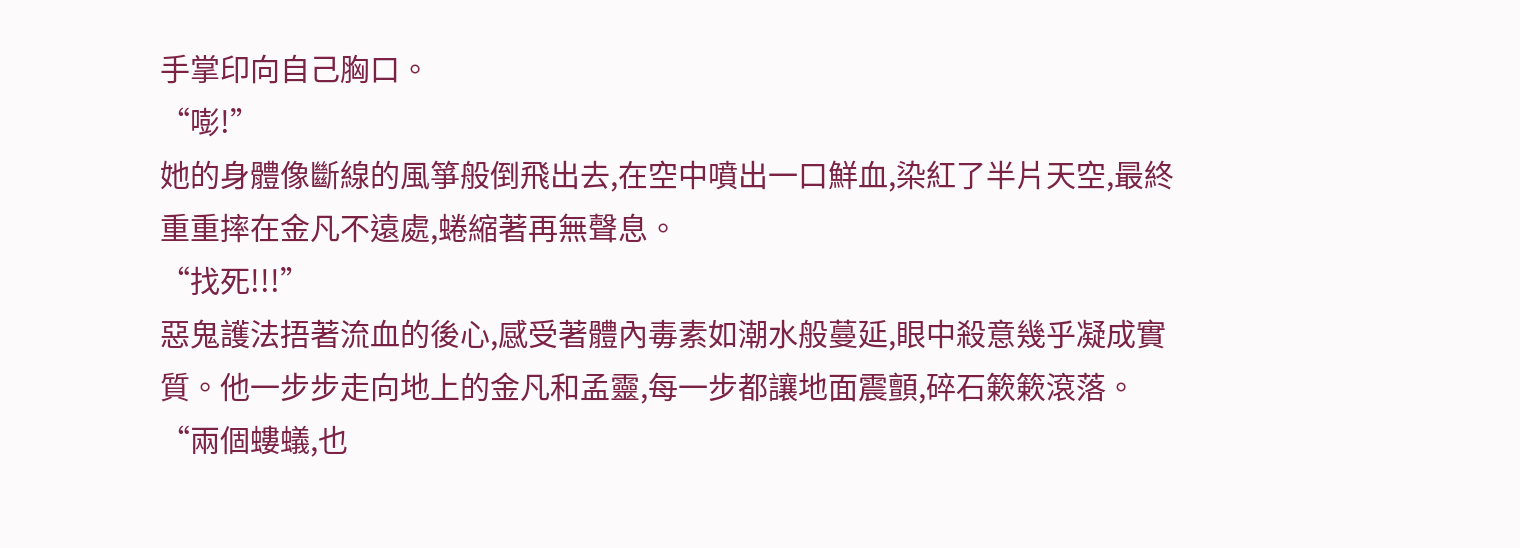手掌印向自己胸口。
“嘭!”
她的身體像斷線的風箏般倒飛出去,在空中噴出一口鮮血,染紅了半片天空,最終重重摔在金凡不遠處,蜷縮著再無聲息。
“找死!!!”
惡鬼護法捂著流血的後心,感受著體內毒素如潮水般蔓延,眼中殺意幾乎凝成實質。他一步步走向地上的金凡和孟靈,每一步都讓地面震顫,碎石簌簌滾落。
“兩個螻蟻,也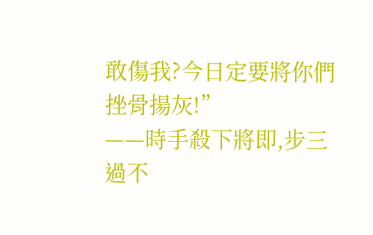敢傷我?今日定要將你們挫骨揚灰!”
——時手殺下將即,步三過不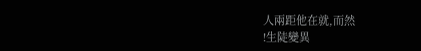人兩距他在就,而然
!生陡變異